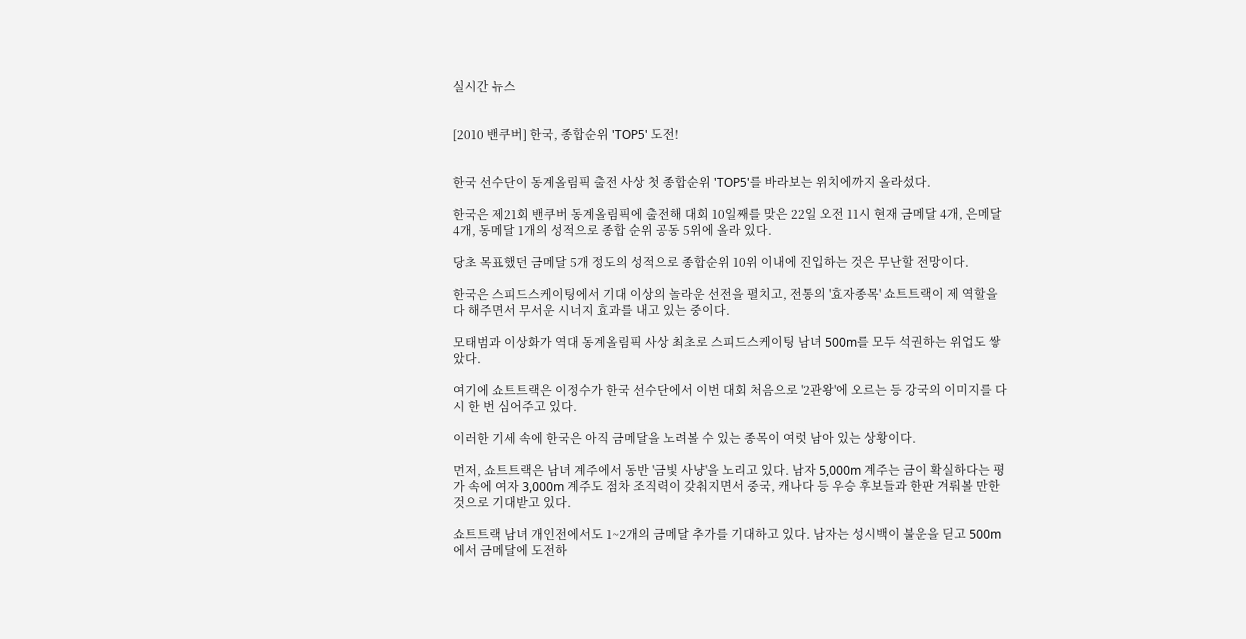실시간 뉴스


[2010 밴쿠버] 한국, 종합순위 'TOP5' 도전!


한국 선수단이 동계올림픽 출전 사상 첫 종합순위 'TOP5'를 바라보는 위치에까지 올라섰다.

한국은 제21회 밴쿠버 동계올림픽에 출전해 대회 10일째를 맞은 22일 오전 11시 현재 금메달 4개, 은메달 4개, 동메달 1개의 성적으로 종합 순위 공동 5위에 올라 있다.

당초 목표했던 금메달 5개 정도의 성적으로 종합순위 10위 이내에 진입하는 것은 무난할 전망이다.

한국은 스피드스케이팅에서 기대 이상의 놀라운 선전을 펼치고, 전통의 '효자종목' 쇼트트랙이 제 역할을 다 해주면서 무서운 시너지 효과를 내고 있는 중이다.

모태범과 이상화가 역대 동계올림픽 사상 최초로 스피드스케이팅 남녀 500m를 모두 석권하는 위업도 쌓았다.

여기에 쇼트트랙은 이정수가 한국 선수단에서 이번 대회 처음으로 '2관왕'에 오르는 등 강국의 이미지를 다시 한 번 심어주고 있다.

이러한 기세 속에 한국은 아직 금메달을 노려볼 수 있는 종목이 여럿 남아 있는 상황이다.

먼저, 쇼트트랙은 남녀 계주에서 동반 '금빛 사냥'을 노리고 있다. 남자 5,000m 계주는 금이 확실하다는 평가 속에 여자 3,000m 계주도 점차 조직력이 갖춰지면서 중국, 캐나다 등 우승 후보들과 한판 겨뤄볼 만한 것으로 기대받고 있다.

쇼트트랙 남녀 개인전에서도 1~2개의 금메달 추가를 기대하고 있다. 남자는 성시백이 불운을 딛고 500m에서 금메달에 도전하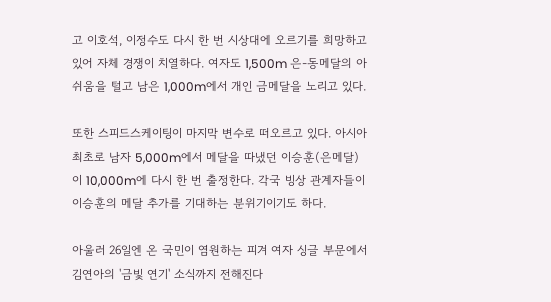고 이호석, 이정수도 다시 한 번 시상대에 오르기를 희망하고 있어 자체 경쟁이 치열하다. 여자도 1,500m 은-동메달의 아쉬움을 털고 남은 1,000m에서 개인 금메달을 노리고 있다.

또한 스피드스케이팅이 마지막 변수로 떠오르고 있다. 아시아 최초로 남자 5,000m에서 메달을 따냈던 이승훈(은메달)이 10,000m에 다시 한 번 출정한다. 각국 빙상 관계자들이 이승훈의 메달 추가를 기대하는 분위기이기도 하다.

아울러 26일엔 온 국민이 염원하는 피겨 여자 싱글 부문에서 김연아의 '금빛 연기' 소식까지 전해진다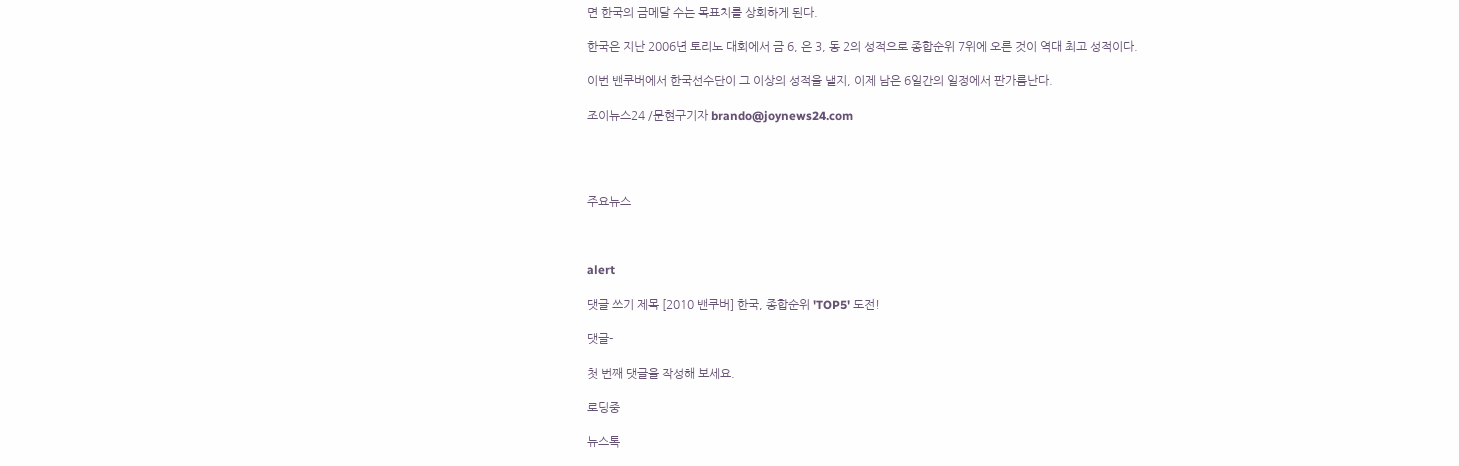면 한국의 금메달 수는 목표치를 상회하게 된다.

한국은 지난 2006년 토리노 대회에서 금 6, 은 3, 동 2의 성적으로 종합순위 7위에 오른 것이 역대 최고 성적이다.

이번 밴쿠버에서 한국선수단이 그 이상의 성적을 낼지, 이제 남은 6일간의 일정에서 판가름난다.

조이뉴스24 /문현구기자 brando@joynews24.com




주요뉴스



alert

댓글 쓰기 제목 [2010 밴쿠버] 한국, 종합순위 'TOP5' 도전!

댓글-

첫 번째 댓글을 작성해 보세요.

로딩중

뉴스톡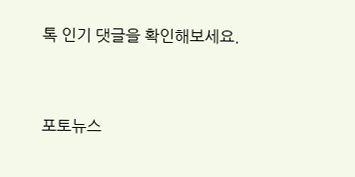톡 인기 댓글을 확인해보세요.



포토뉴스